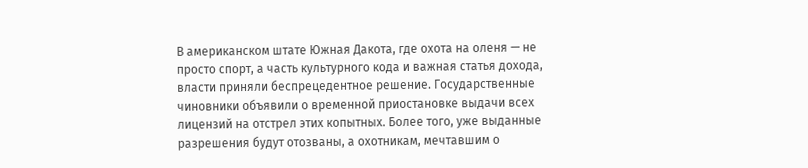В американском штате Южная Дакота, где охота на оленя — не просто спорт, а часть культурного кода и важная статья дохода, власти приняли беспрецедентное решение. Государственные чиновники объявили о временной приостановке выдачи всех лицензий на отстрел этих копытных. Более того, уже выданные разрешения будут отозваны, а охотникам, мечтавшим о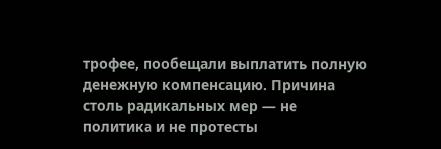трофее, пообещали выплатить полную денежную компенсацию. Причина столь радикальных мер — не политика и не протесты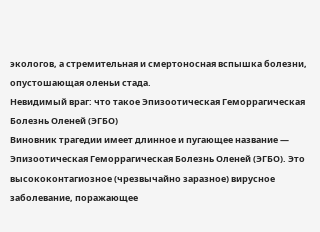экологов, а стремительная и смертоносная вспышка болезни, опустошающая оленьи стада.
Невидимый враг: что такое Эпизоотическая Геморрагическая Болезнь Оленей (ЭГБО)
Виновник трагедии имеет длинное и пугающее название — Эпизоотическая Геморрагическая Болезнь Оленей (ЭГБО). Это высококонтагиозное (чрезвычайно заразное) вирусное заболевание, поражающее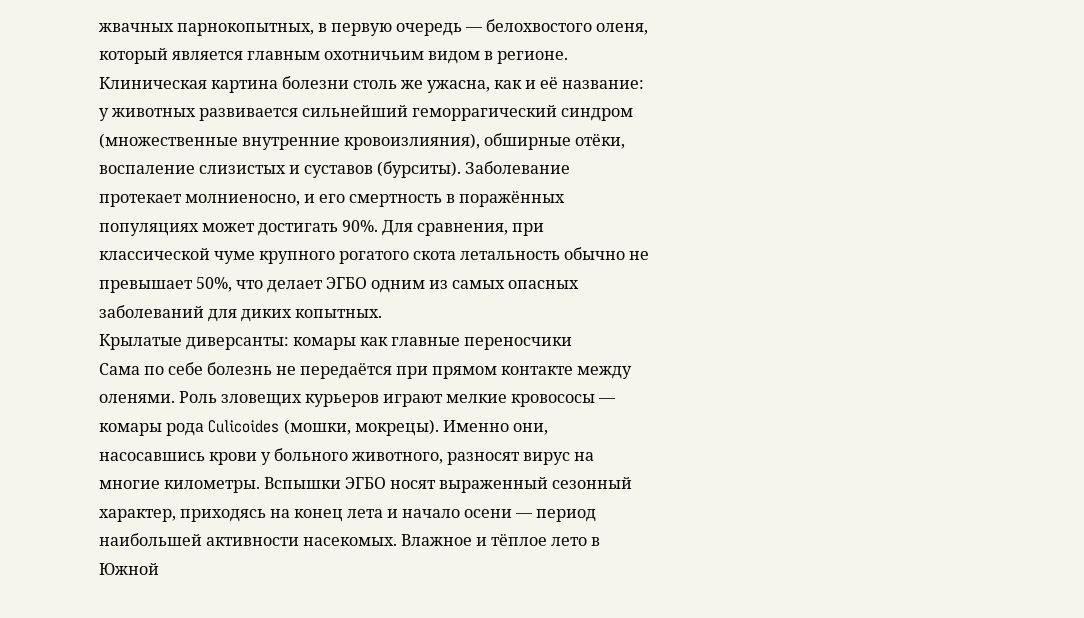жвачных парнокопытных, в первую очередь — белохвостого оленя, который является главным охотничьим видом в регионе. Клиническая картина болезни столь же ужасна, как и её название: у животных развивается сильнейший геморрагический синдром (множественные внутренние кровоизлияния), обширные отёки, воспаление слизистых и суставов (бурситы). Заболевание протекает молниеносно, и его смертность в поражённых популяциях может достигать 90%. Для сравнения, при классической чуме крупного рогатого скота летальность обычно не превышает 50%, что делает ЭГБО одним из самых опасных заболеваний для диких копытных.
Крылатые диверсанты: комары как главные переносчики
Сама по себе болезнь не передаётся при прямом контакте между оленями. Роль зловещих курьеров играют мелкие кровососы — комары рода Culicoides (мошки, мокрецы). Именно они, насосавшись крови у больного животного, разносят вирус на многие километры. Вспышки ЭГБО носят выраженный сезонный характер, приходясь на конец лета и начало осени — период наибольшей активности насекомых. Влажное и тёплое лето в Южной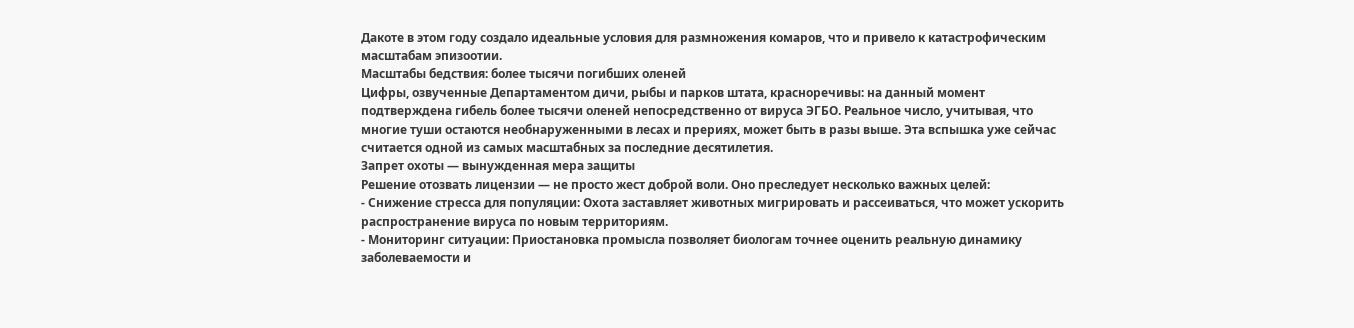Дакоте в этом году создало идеальные условия для размножения комаров, что и привело к катастрофическим масштабам эпизоотии.
Масштабы бедствия: более тысячи погибших оленей
Цифры, озвученные Департаментом дичи, рыбы и парков штата, красноречивы: на данный момент подтверждена гибель более тысячи оленей непосредственно от вируса ЭГБО. Реальное число, учитывая, что многие туши остаются необнаруженными в лесах и прериях, может быть в разы выше. Эта вспышка уже сейчас считается одной из самых масштабных за последние десятилетия.
Запрет охоты — вынужденная мера защиты
Решение отозвать лицензии — не просто жест доброй воли. Оно преследует несколько важных целей:
- Снижение стресса для популяции: Охота заставляет животных мигрировать и рассеиваться, что может ускорить распространение вируса по новым территориям.
- Мониторинг ситуации: Приостановка промысла позволяет биологам точнее оценить реальную динамику заболеваемости и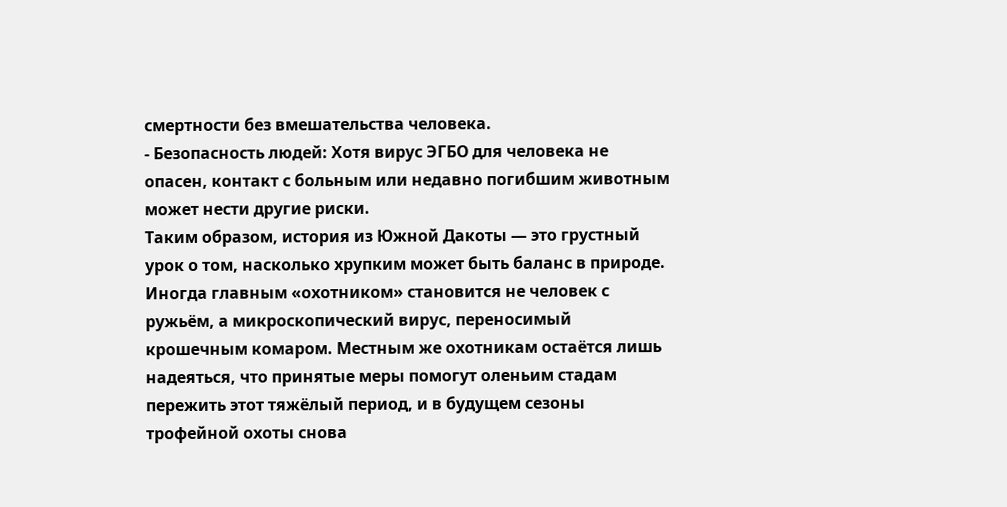смертности без вмешательства человека.
- Безопасность людей: Хотя вирус ЭГБО для человека не опасен, контакт с больным или недавно погибшим животным может нести другие риски.
Таким образом, история из Южной Дакоты — это грустный урок о том, насколько хрупким может быть баланс в природе. Иногда главным «охотником» становится не человек с ружьём, а микроскопический вирус, переносимый крошечным комаром. Местным же охотникам остаётся лишь надеяться, что принятые меры помогут оленьим стадам пережить этот тяжёлый период, и в будущем сезоны трофейной охоты снова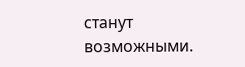станут возможными.